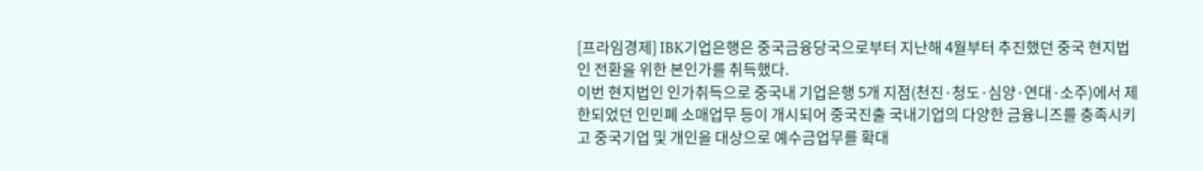[프라임경제] IBK기업은행은 중국금융당국으로부터 지난해 4월부터 추진했던 중국 현지법인 전환을 위한 본인가를 취득했다.
이번 현지법인 인가취득으로 중국내 기업은행 5개 지점(천진·청도·심양·연대·소주)에서 제한되었던 인민폐 소매업무 등이 개시되어 중국진출 국내기업의 다양한 금융니즈를 충족시키고 중국기업 및 개인을 대상으로 예수금업무를 확대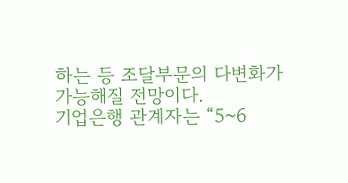하는 등 조달부문의 다변화가 가능해질 전망이다.
기업은행 관계자는 “5~6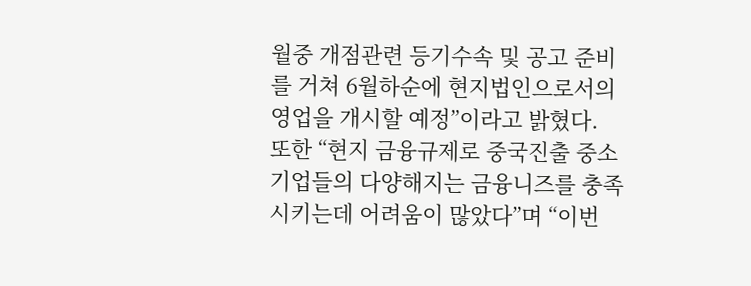월중 개점관련 등기수속 및 공고 준비를 거쳐 6월하순에 현지법인으로서의 영업을 개시할 예정”이라고 밝혔다.
또한 “현지 금융규제로 중국진출 중소기업들의 다양해지는 금융니즈를 충족시키는데 어려움이 많았다”며 “이번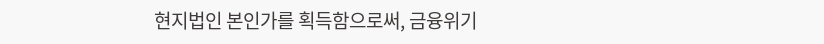현지법인 본인가를 획득함으로써, 금융위기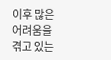이후 많은 어려움을 겪고 있는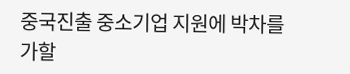중국진출 중소기업 지원에 박차를 가할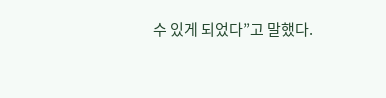수 있게 되었다”고 말했다.